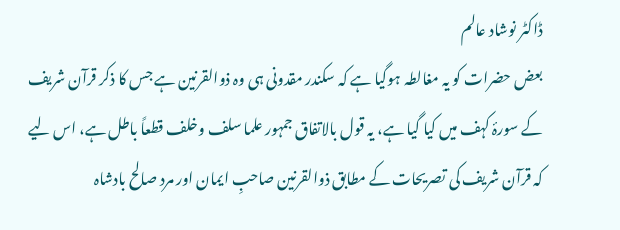ڈاکٹر نوشاد عالم
بعض حضرات کو یہ مغالطہ ہوگیا ہے کہ سکندر مقدونی ہی وہ ذوالقرنین ہے جس کا ذکر قرآن شریف کے سورۂ کہف میں کیا گیا ہے، یہ قول بالاتفاق جمہور علما سلف وخلف قطعاً باطل ہے، اس لیے کہ قرآن شریف کی تصریحات کے مطابق ذوالقرنین صاحبِ ایمان اور مرد صالح بادشاہ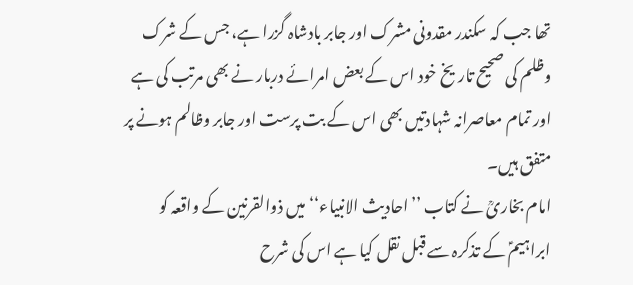تھا جب کہ سکندر مقدونی مشرک اور جابر بادشاہ گزرا ہے، جس کے شرک وظلم کی صحیح تاریخ خود اس کے بعض امرائے دربار نے بھی مرتب کی ہے اور تمام معاصرانہ شہادتیں بھی اس کے بت پرست اور جابر وظالم ہونے پر متفق ہیں۔
امام بخاریؒ نے کتاب ’’احادیث الانبیاء‘‘ میں ذوالقرنین کے واقعہ کو ابراہیمؑ کے تذکرہ سے قبل نقل کیا ہے اس کی شرح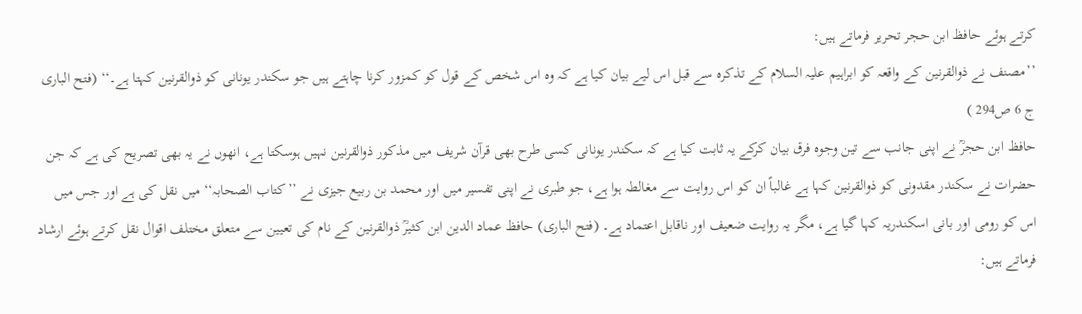کرتے ہوئے حافظ ابن حجر تحریر فرماتے ہیں:
’’مصنف نے ذوالقرنین کے واقعہ کو ابراہیم علیہ السلام کے تذکرہ سے قبل اس لیے بیان کیا ہے کہ وہ اس شخص کے قول کو کمزور کرنا چاہتے ہیں جو سکندر یونانی کو ذوالقرنین کہتا ہے۔‘‘ (فتح الباری ج 6 ص294 )
حافظ ابن حجرؒ نے اپنی جانب سے تین وجوہ فرق بیان کرکے یہ ثابت کیا ہے کہ سکندر یونانی کسی طرح بھی قرآن شریف میں مذکور ذوالقرنین نہیں ہوسکتا ہے، انھوں نے یہ بھی تصریح کی ہے کہ جن حضرات نے سکندر مقدونی کو ذوالقرنین کہا ہے غالباً ان کو اس روایت سے مغالطہ ہوا ہے، جو طبری نے اپنی تفسیر میں اور محمد بن ربیع جیزی نے ’’کتاب الصحابہ‘‘ میں نقل کی ہے اور جس میں اس کو رومی اور بانی اسکندریہ کہا گیا ہے، مگر یہ روایت ضعیف اور ناقابل اعتماد ہے۔ (فتح الباری) حافظ عماد الدین ابن کثیرؒ ذوالقرنین کے نام کی تعیین سے متعلق مختلف اقوال نقل کرتے ہوئے ارشاد فرماتے ہیں: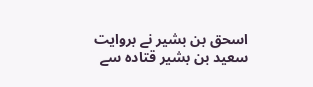اسحق بن بشیر نے بروایت سعید بن بشیر قتادہ سے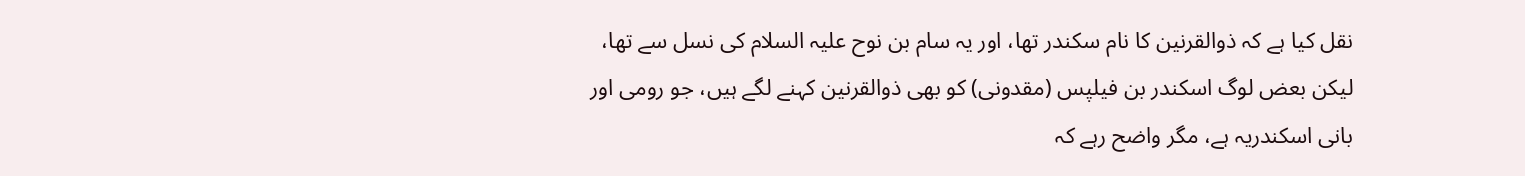نقل کیا ہے کہ ذوالقرنین کا نام سکندر تھا، اور یہ سام بن نوح علیہ السلام کی نسل سے تھا، لیکن بعض لوگ اسکندر بن فیلپس (مقدونی) کو بھی ذوالقرنین کہنے لگے ہیں، جو رومی اور بانی اسکندریہ ہے، مگر واضح رہے کہ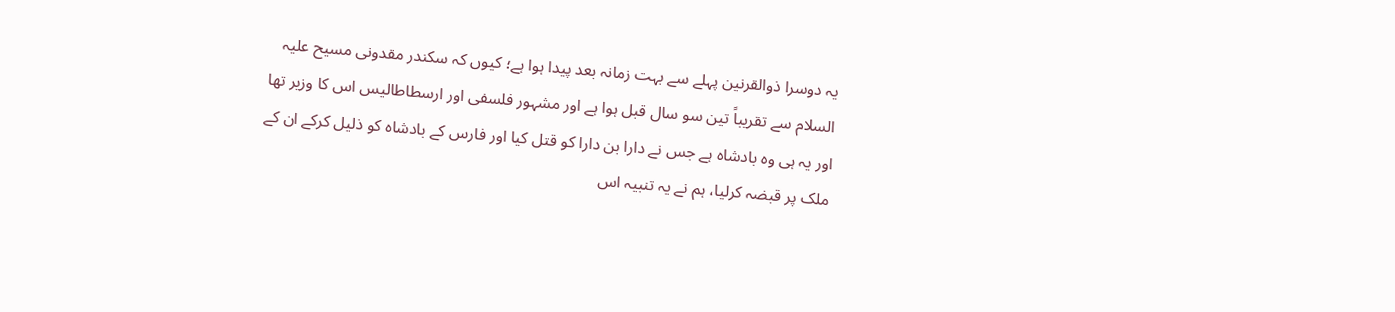یہ دوسرا ذوالقرنین پہلے سے بہت زمانہ بعد پیدا ہوا ہے؛ کیوں کہ سکندر مقدونی مسیح علیہ السلام سے تقریباً تین سو سال قبل ہوا ہے اور مشہور فلسفی اور ارسطاطالیس اس کا وزیر تھا اور یہ ہی وہ بادشاہ ہے جس نے دارا بن دارا کو قتل کیا اور فارس کے بادشاہ کو ذلیل کرکے ان کے ملک پر قبضہ کرلیا، ہم نے یہ تنبیہ اس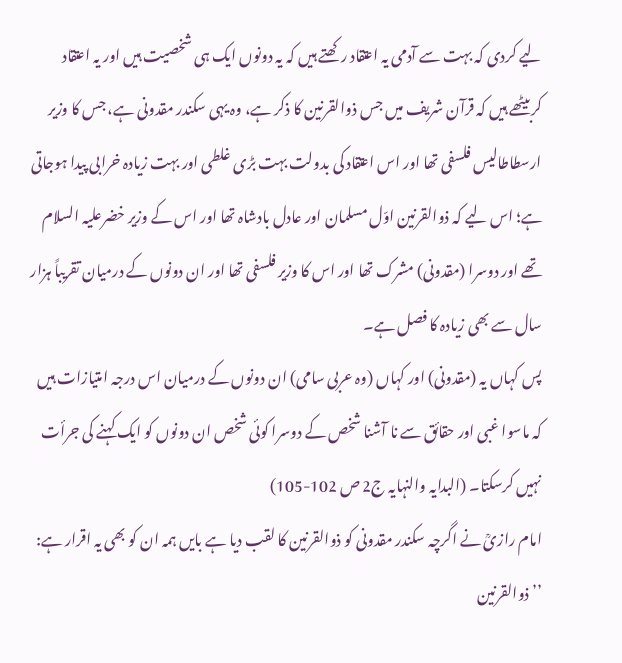لیے کردی کہ بہت سے آدمی یہ اعتقاد رکھتے ہیں کہ یہ دونوں ایک ہی شخصیت ہیں اور یہ اعتقاد کربیٹھے ہیں کہ قرآن شریف میں جس ذوالقرنین کا ذکر ہے، وہ یہی سکندر مقدونی ہے، جس کا وزیر ارسطاطالیس فلسفی تھا اور اس اعتقاد کی بدولت بہت بڑی غلطی اور بہت زیادہ خرابی پیدا ہوجاتی ہے؛ اس لیے کہ ذوالقرنین اوّل مسلمان اور عادل بادشاہ تھا اور اس کے وزیر خضرعلیہ السلام تھے اور دوسرا (مقدونی) مشرک تھا اور اس کا وزیر فلسفی تھا اور ان دونوں کے درمیان تقریباً ہزار سال سے بھی زیادہ کا فصل ہے۔
پس کہاں یہ (مقدونی) اور کہاں (وہ عربی سامی) ان دونوں کے درمیان اس درجہ امتیازات ہیں کہ ماسوا غبی اور حقائق سے نا آشنا شخص کے دوسرا کوئی شخص ان دونوں کو ایک کہنے کی جرأت نہیں کرسکتا۔ (البدایہ والنہایہ ج2 ص 102-105)
امام رازیؒ نے اگرچہ سکندر مقدونی کو ذوالقرنین کا لقب دیا ہے بایں ہمہ ان کو بھی یہ اقرار ہے:
’’ذوالقرنین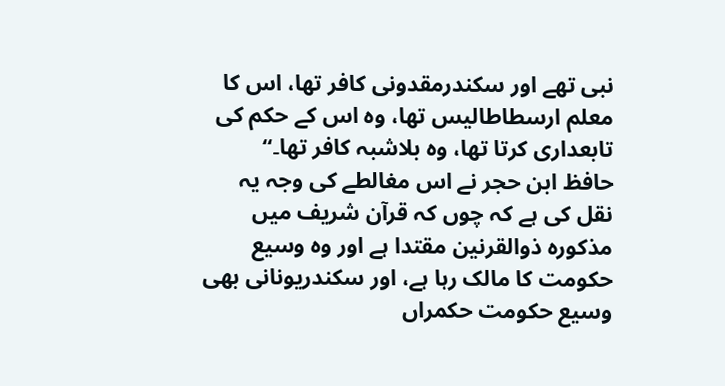نبی تھے اور سکندرمقدونی کافر تھا، اس کا معلم ارسطاطالیس تھا، وہ اس کے حکم کی تابعداری کرتا تھا، وہ بلاشبہ کافر تھا۔‘‘
حافظ ابن حجر نے اس مغالطے کی وجہ یہ نقل کی ہے کہ چوں کہ قرآن شریف میں مذکورہ ذوالقرنین مقتدا ہے اور وہ وسیع حکومت کا مالک رہا ہے، اور سکندریونانی بھی وسیع حکومت حکمراں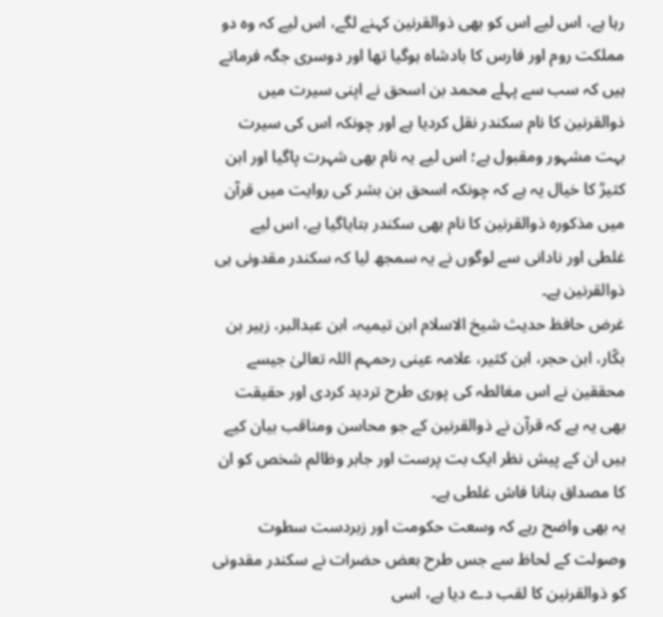رہا ہے، اس لیے اس کو بھی ذوالقرنین کہنے لگے، اس لیے کہ وہ دو مملکت روم اور فارس کا بادشاہ ہوگیا تھا اور دوسری جگہ فرماتے ہیں کہ سب سے پہلے محمد بن اسحق نے اپنی سیرت میں ذوالقرنین کا نام سکندر نقل کردیا ہے اور چونکہ اس کی سیرت بہت مشہور ومقبول ہے؛ اس لیے یہ نام بھی شہرت پاگیا اور ابن کثیرؒ کا خیال یہ ہے کہ چونکہ اسحق بن بشر کی روایت میں قرآن میں مذکورہ ذوالقرنین کا نام بھی سکندر بتایاگیا ہے، اس لیے غلطی اور نادانی سے لوگوں نے یہ سمجھ لیا کہ سکندر مقدونی ہی ذوالقرنین ہے۔
غرض حافظ حدیث شیخ الاسلام ابن تیمیہ، ابن عبدالبر، زہیر بن بکّار، ابن حجر، ابن کثیر، علامہ عینی رحمہم اللہ تعالیٰ جیسے محققین نے اس مغالطہ کی پوری طرح تردید کردی اور حقیقت بھی یہ ہے کہ قرآن نے ذوالقرنین کے جو محاسن ومناقب بیان کیے ہیں ان کے پیش نظر ایک بت پرست اور جابر وظالم شخص کو ان کا مصداق بنانا فاش غلطی ہے۔
یہ بھی واضح رہے کہ وسعت حکومت اور زبردست سطوت وصولت کے لحاظ سے جس طرح بعض حضرات نے سکندر مقدونی کو ذوالقرنین کا لقب دے دیا ہے، اسی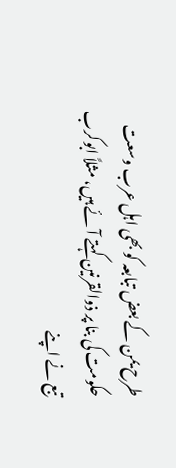طرح یمن کے بعض تبابعہ کو بھی اہل عرب وسعت حکومت کی بنا پر ذوالقرنین کہتے آئے ہیں، مثلاً ابوکرب تبع نے اپنے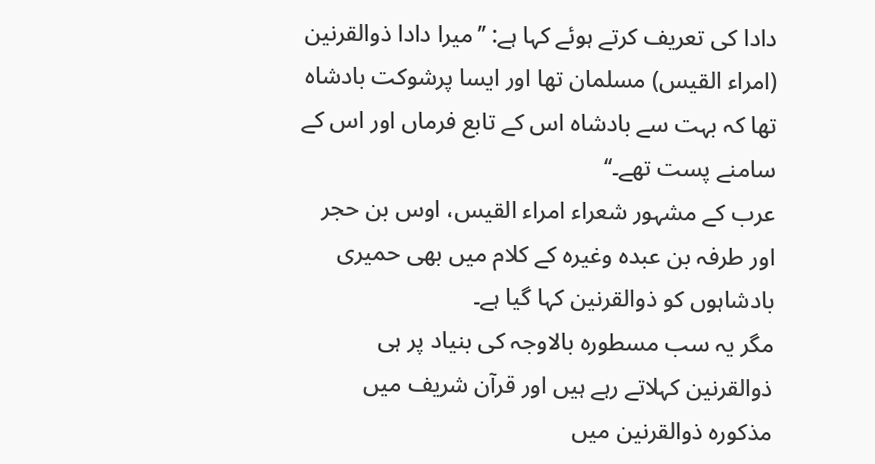دادا کی تعریف کرتے ہوئے کہا ہے: ’’میرا دادا ذوالقرنین (امراء القیس) مسلمان تھا اور ایسا پرشوکت بادشاہ تھا کہ بہت سے بادشاہ اس کے تابع فرماں اور اس کے سامنے پست تھے۔‘‘
عرب کے مشہور شعراء امراء القیس، اوس بن حجر اور طرفہ بن عبدہ وغیرہ کے کلام میں بھی حمیری بادشاہوں کو ذوالقرنین کہا گیا ہے۔
مگر یہ سب مسطورہ بالاوجہ کی بنیاد پر ہی ذوالقرنین کہلاتے رہے ہیں اور قرآن شریف میں مذکورہ ذوالقرنین میں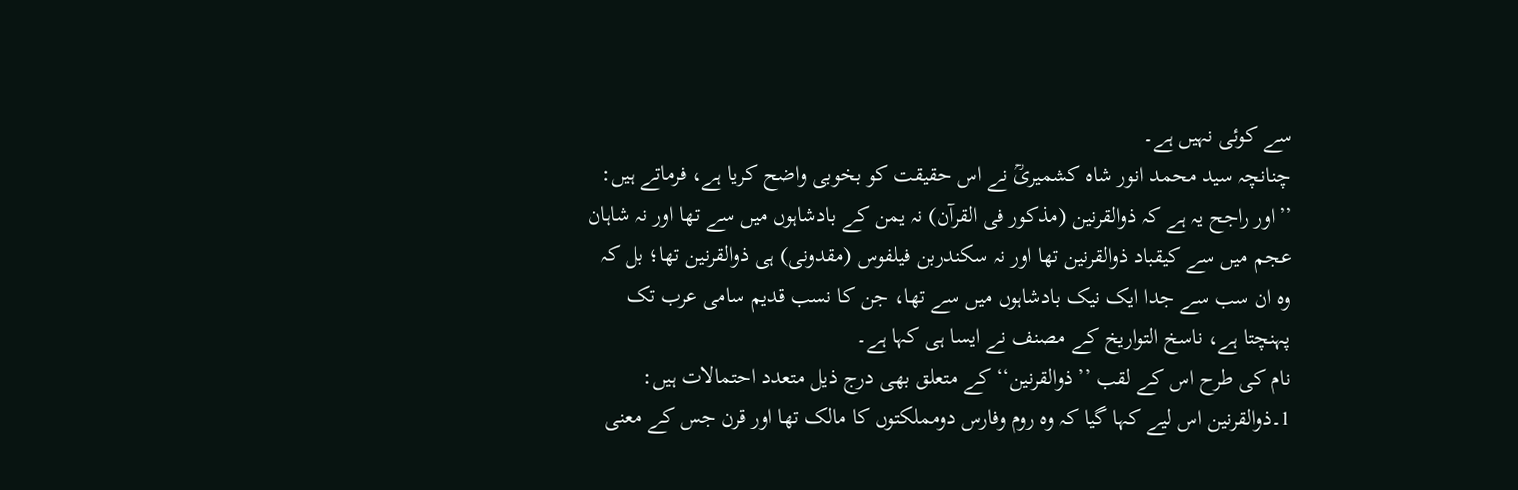سے کوئی نہیں ہے۔
چنانچہ سید محمد انور شاہ کشمیریؒ نے اس حقیقت کو بخوبی واضح کریا ہے، فرماتے ہیں: ’’اور راجح یہ ہے کہ ذوالقرنین (مذکور فی القرآن) نہ یمن کے بادشاہوں میں سے تھا اور نہ شاہان عجم میں سے کیقباد ذوالقرنین تھا اور نہ سکندربن فیلفوس (مقدونی) ہی ذوالقرنین تھا؛ بل کہ وہ ان سب سے جدا ایک نیک بادشاہوں میں سے تھا، جن کا نسب قدیم سامی عرب تک پہنچتا ہے، ناسخ التواریخ کے مصنف نے ایسا ہی کہا ہے۔
نام کی طرح اس کے لقب ’’ذوالقرنین‘‘ کے متعلق بھی درج ذیل متعدد احتمالات ہیں:
1۔ذوالقرنین اس لیے کہا گیا کہ وہ روم وفارس دومملکتوں کا مالک تھا اور قرن جس کے معنی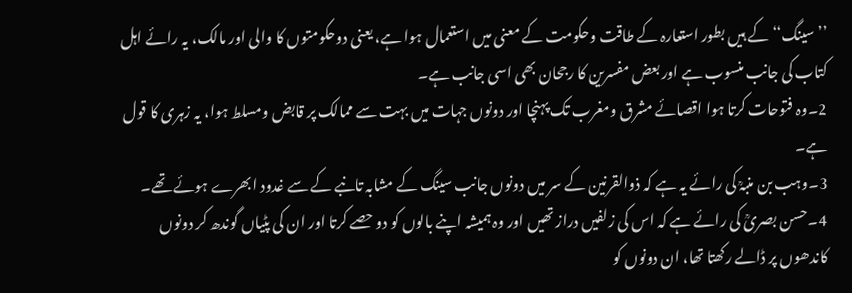’’سینگ‘‘ کے ہیں بطور استعارہ کے طاقت وحکومت کے معنی میں استعمال ہوا ہے، یعنی دوحکومتوں کا والی اور مالک، یہ رائے اہل کتاب کی جانب منسوب ہے اور بعض مفسرین کا رجحان بھی اسی جانب ہے۔
2۔وہ فتوحات کرتا ہوا اقصائے مشرق ومغرب تک پہنچا اور دونوں جہات میں بہت سے ممالک پر قابض ومسلط ہوا، یہ زہری کا قول ہے۔
3۔وہب بن منبہؒ کی رائے یہ ہے کہ ذوالقرنین کے سر میں دونوں جانب سینگ کے مشابہ تانبے کے سے غدود ابھرے ہوئے تھے۔
4۔حسن بصریؒ کی رائے ہے کہ اس کی زلفیں دراز تھیں اور وہ ہمیشہ اپنے بالوں کو دو حصے کرتا اور ان کی پٹیاں گوندھ کر دونوں کاندھوں پر ڈالے رکھتا تھا، ان دونوں کو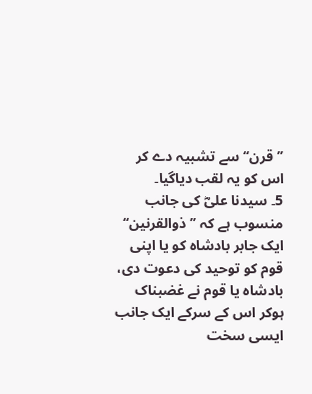’’قرن‘‘ سے تشبیہ دے کر اس کو یہ لقب دیاگیا۔
5۔ سیدنا علیؓ کی جانب منسوب ہے کہ ’’ذوالقرنین‘‘ ایک جابر بادشاہ کو یا اپنی قوم کو توحید کی دعوت دی، بادشاہ یا قوم نے غضبناک ہوکر اس کے سرکے ایک جانب ایسی سخت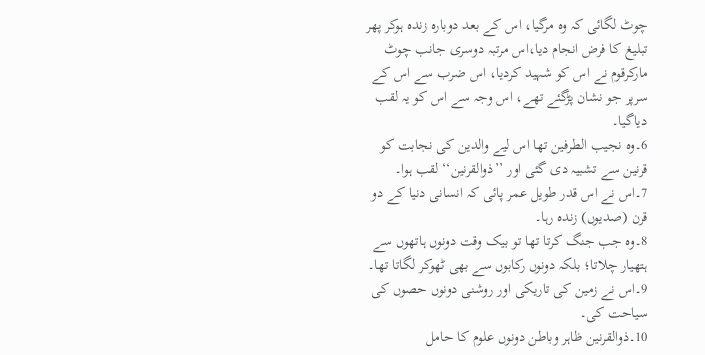چوٹ لگائی کہ وہ مرگیا، اس کے بعد دوبارہ زندہ ہوکر پھر تبلیغ کا فرض انجام دیا،اس مرتبہ دوسری جانب چوٹ مارکرقوم نے اس کو شہید کردیا، اس ضرب سے اس کے سرپر جو نشان پڑگئے تھے، اس وجہ سے اس کو یہ لقب دیاگیا۔
6۔وہ نجیب الطرفین تھا اس لیے والدین کی نجابت کو قرنین سے تشبیہ دی گئی اور ’’ذوالقرنین‘‘ لقب ہوا۔
7۔اس نے اس قدر طویل عمر پائی کہ انسانی دنیا کے دو قرن (صدیوں) زندہ رہا۔
8۔وہ جب جنگ کرتا تھا تو بیک وقت دونوں ہاتھوں سے ہتھیار چلاتا؛ بلکہ دونوں رکابوں سے بھی ٹھوکر لگاتا تھا۔
9۔اس نے زمین کی تاریکی اور روشنی دونوں حصوں کی سیاحت کی۔
10۔ذوالقرنین ظاہر وباطن دونوں علوم کا حامل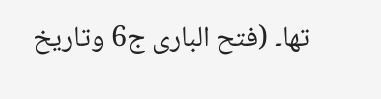تھا۔ (فتح الباری ج6 وتاریخ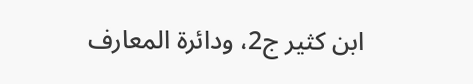ابن کثیر ج2، ودائرۃ المعارف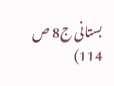بستانی ج8 ص 114)